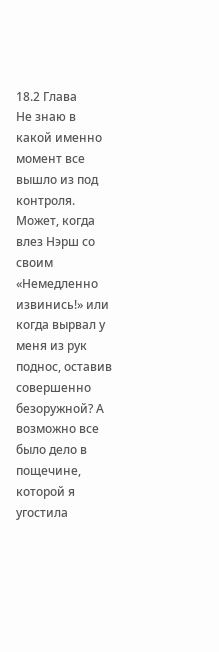18.2 Глава
Не знаю в какой именно момент все вышло из под контроля. Может, когда влез Нэрш со своим «Немедленно извинись!» или когда вырвал у меня из рук поднос, оставив совершенно безоружной? А возможно все было дело в пощечине, которой я угостила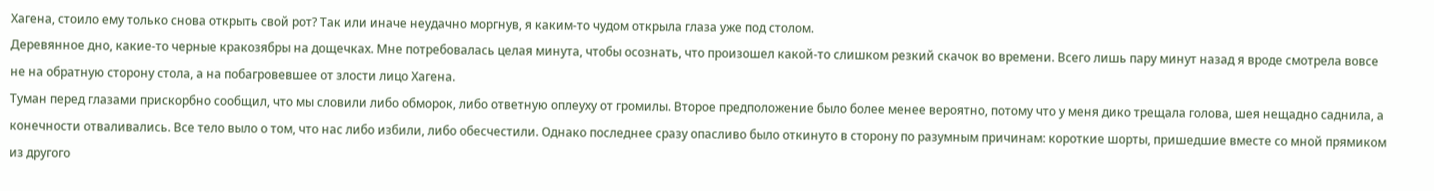Хагена, стоило ему только снова открыть свой рот? Так или иначе неудачно моргнув, я каким-то чудом открыла глаза уже под столом.
Деревянное дно, какие-то черные кракозябры на дощечках. Мне потребовалась целая минута, чтобы осознать, что произошел какой-то слишком резкий скачок во времени. Всего лишь пару минут назад я вроде смотрела вовсе не на обратную сторону стола, а на побагровевшее от злости лицо Хагена.
Туман перед глазами прискорбно сообщил, что мы словили либо обморок, либо ответную оплеуху от громилы. Второе предположение было более менее вероятно, потому что у меня дико трещала голова, шея нещадно саднила, а конечности отваливались. Все тело выло о том, что нас либо избили, либо обесчестили. Однако последнее сразу опасливо было откинуто в сторону по разумным причинам: короткие шорты, пришедшие вместе со мной прямиком из другого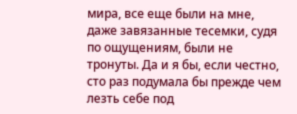мира, все еще были на мне, даже завязанные тесемки, судя по ощущениям, были не тронуты. Да и я бы, если честно, сто раз подумала бы прежде чем лезть себе под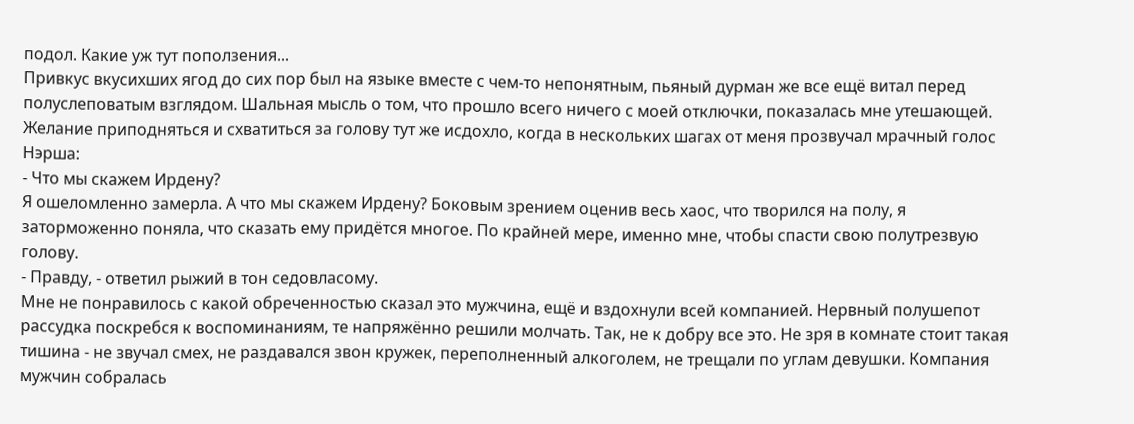подол. Какие уж тут поползения...
Привкус вкусихших ягод до сих пор был на языке вместе с чем-то непонятным, пьяный дурман же все ещё витал перед полуслеповатым взглядом. Шальная мысль о том, что прошло всего ничего с моей отключки, показалась мне утешающей.
Желание приподняться и схватиться за голову тут же исдохло, когда в нескольких шагах от меня прозвучал мрачный голос Нэрша:
- Что мы скажем Ирдену?
Я ошеломленно замерла. А что мы скажем Ирдену? Боковым зрением оценив весь хаос, что творился на полу, я заторможенно поняла, что сказать ему придётся многое. По крайней мере, именно мне, чтобы спасти свою полутрезвую голову.
- Правду, - ответил рыжий в тон седовласому.
Мне не понравилось с какой обреченностью сказал это мужчина, ещё и вздохнули всей компанией. Нервный полушепот рассудка поскребся к воспоминаниям, те напряжённо решили молчать. Так, не к добру все это. Не зря в комнате стоит такая тишина - не звучал смех, не раздавался звон кружек, переполненный алкоголем, не трещали по углам девушки. Компания мужчин собралась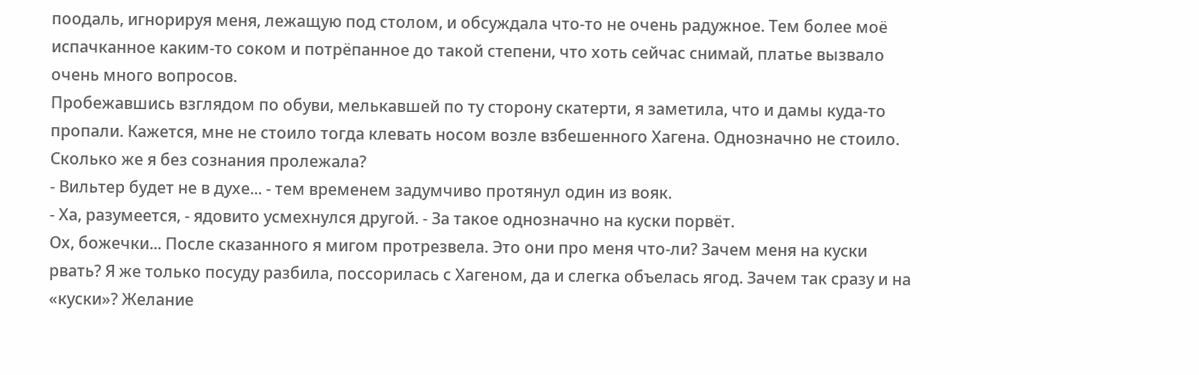поодаль, игнорируя меня, лежащую под столом, и обсуждала что-то не очень радужное. Тем более моё испачканное каким-то соком и потрёпанное до такой степени, что хоть сейчас снимай, платье вызвало очень много вопросов.
Пробежавшись взглядом по обуви, мелькавшей по ту сторону скатерти, я заметила, что и дамы куда-то пропали. Кажется, мне не стоило тогда клевать носом возле взбешенного Хагена. Однозначно не стоило. Сколько же я без сознания пролежала?
- Вильтер будет не в духе... - тем временем задумчиво протянул один из вояк.
- Ха, разумеется, - ядовито усмехнулся другой. - За такое однозначно на куски порвёт.
Ох, божечки... После сказанного я мигом протрезвела. Это они про меня что-ли? Зачем меня на куски рвать? Я же только посуду разбила, поссорилась с Хагеном, да и слегка объелась ягод. Зачем так сразу и на «куски»? Желание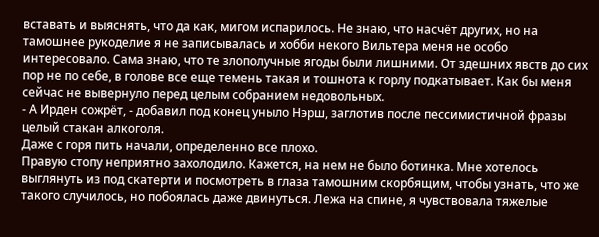вставать и выяснять, что да как, мигом испарилось. Не знаю, что насчёт других, но на тамошнее рукоделие я не записывалась и хобби некого Вильтера меня не особо интересовало. Сама знаю, что те злополучные ягоды были лишними. От здешних явств до сих пор не по себе, в голове все еще темень такая и тошнота к горлу подкатывает. Как бы меня сейчас не вывернуло перед целым собранием недовольных.
- А Ирден сожрёт, - добавил под конец уныло Нэрш, заглотив после пессимистичной фразы целый стакан алкоголя.
Даже с горя пить начали, определенно все плохо.
Правую стопу неприятно захолодило. Кажется, на нем не было ботинка. Мне хотелось выглянуть из под скатерти и посмотреть в глаза тамошним скорбящим, чтобы узнать, что же такого случилось, но побоялась даже двинуться. Лежа на спине, я чувствовала тяжелые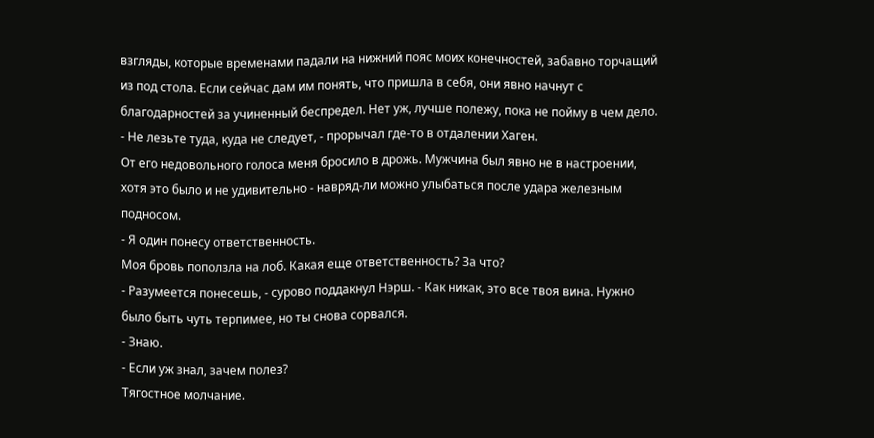взгляды, которые временами падали на нижний пояс моих конечностей, забавно торчащий из под стола. Если сейчас дам им понять, что пришла в себя, они явно начнут с благодарностей за учиненный беспредел. Нет уж, лучше полежу, пока не пойму в чем дело.
- Не лезьте туда, куда не следует, - прорычал где-то в отдалении Хаген.
От его недовольного голоса меня бросило в дрожь. Мужчина был явно не в настроении, хотя это было и не удивительно - навряд-ли можно улыбаться после удара железным подносом.
- Я один понесу ответственность.
Моя бровь поползла на лоб. Какая еще ответственность? За что?
- Разумеется понесешь, - сурово поддакнул Нэрш. - Как никак, это все твоя вина. Нужно было быть чуть терпимее, но ты снова сорвался.
- Знаю.
- Если уж знал, зачем полез?
Тягостное молчание.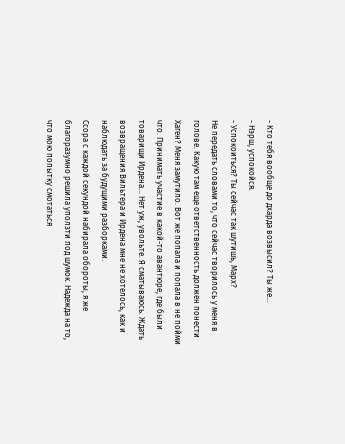- Кто тебя вообще до дхарда возвысил? Ты же...
- Нэрш, успокойся.
- Успокоиться? Ты сейчас так шутишь, Марх?
Не передать словами то, что сейчас творилось у меня в голове. Какую там еще ответственность должен понести Хаген? Меня замутило. Вот же попала и попала в не пойми что. Принимать участие в какой-то авантюре, где были товарищи Ирдена... Нет уж, увольте. Я сматываюсь. Ждать возвращения Вильтера и Ирдена мне не хотелось, как и наблюдать за будущими разборками.
Ссора с каждой секундой набирала обороты, я же благоразумно решила уползти под шумок. Надежда на то, что мою попытку смотаться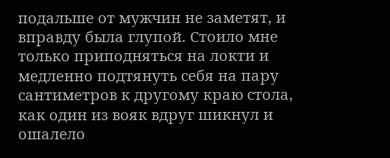подальше от мужчин не заметят, и вправду была глупой. Стоило мне только приподняться на локти и медленно подтянуть себя на пару сантиметров к другому краю стола, как один из вояк вдруг шикнул и ошалело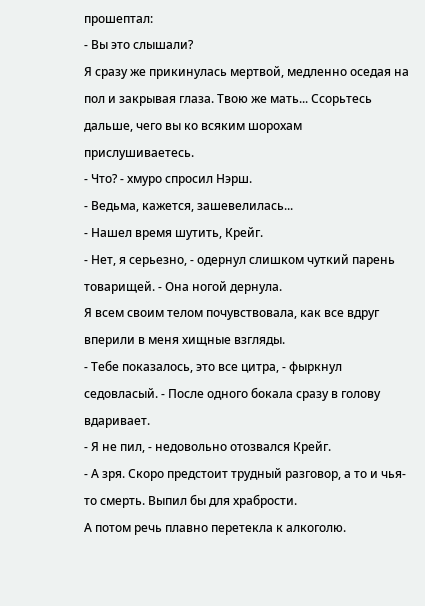прошептал:
- Вы это слышали?
Я сразу же прикинулась мертвой, медленно оседая на пол и закрывая глаза. Твою же мать... Ссорьтесь дальше, чего вы ко всяким шорохам прислушиваетесь.
- Что? - хмуро спросил Нэрш.
- Ведьма, кажется, зашевелилась...
- Нашел время шутить, Крейг.
- Нет, я серьезно, - одернул слишком чуткий парень товарищей. - Она ногой дернула.
Я всем своим телом почувствовала, как все вдруг вперили в меня хищные взгляды.
- Тебе показалось, это все цитра, - фыркнул седовласый. - После одного бокала сразу в голову вдаривает.
- Я не пил, - недовольно отозвался Крейг.
- А зря. Скоро предстоит трудный разговор, а то и чья-то смерть. Выпил бы для храбрости.
А потом речь плавно перетекла к алкоголю.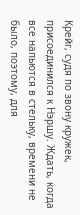Крейг, судя по звону кружек, присоединился к Нэршу. Ждать, когда все напьются в стельку, времени не было, поэтому, для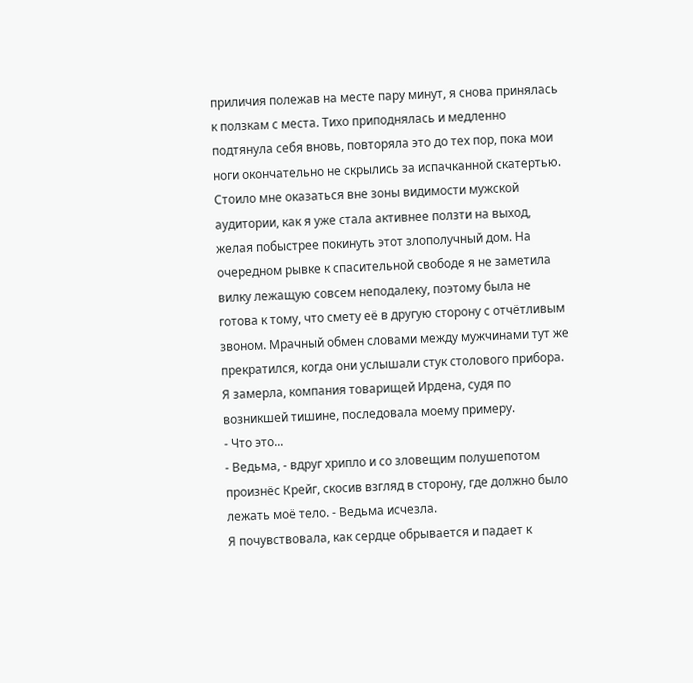приличия полежав на месте пару минут, я снова принялась к ползкам с места. Тихо приподнялась и медленно подтянула себя вновь, повторяла это до тех пор, пока мои ноги окончательно не скрылись за испачканной скатертью.
Стоило мне оказаться вне зоны видимости мужской аудитории, как я уже стала активнее ползти на выход, желая побыстрее покинуть этот злополучный дом. На очередном рывке к спасительной свободе я не заметила вилку лежащую совсем неподалеку, поэтому была не готова к тому, что смету её в другую сторону с отчётливым звоном. Мрачный обмен словами между мужчинами тут же прекратился, когда они услышали стук столового прибора. Я замерла, компания товарищей Ирдена, судя по возникшей тишине, последовала моему примеру.
- Что это...
- Ведьма, - вдруг хрипло и со зловещим полушепотом произнёс Крейг, скосив взгляд в сторону, где должно было лежать моё тело. - Ведьма исчезла.
Я почувствовала, как сердце обрывается и падает к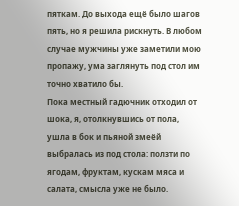пяткам. До выхода ещё было шагов пять, но я решила рискнуть. В любом случае мужчины уже заметили мою пропажу, ума заглянуть под стол им точно хватило бы.
Пока местный гадючник отходил от шока, я, отолкнувшись от пола, ушла в бок и пьяной змеёй выбралась из под стола: ползти по ягодам, фруктам, кускам мяса и салата, смысла уже не было.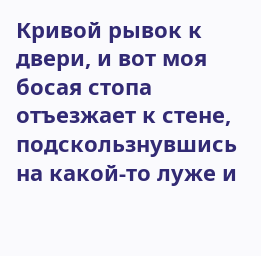Кривой рывок к двери, и вот моя босая стопа отъезжает к стене, подскользнувшись на какой-то луже и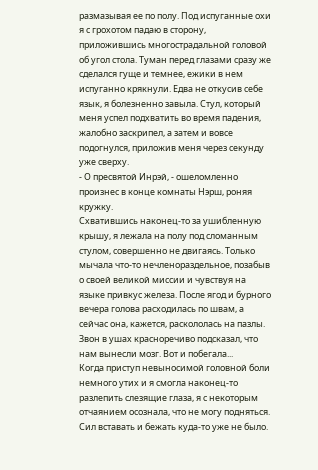размазывая ее по полу. Под испуганные охи я с грохотом падаю в сторону, приложившись многострадальной головой об угол стола. Туман перед глазами сразу же сделался гуще и темнее, ежики в нем испуганно крякнули. Едва не откусив себе язык, я болезненно завыла. Стул, который меня успел подхватить во время падения, жалобно заскрипел, а затем и вовсе подогнулся, приложив меня через секунду уже сверху.
- О пресвятой Инрэй, - ошеломленно произнес в конце комнаты Нэрш, роняя кружку.
Схватившись наконец-то за ушибленную крышу, я лежала на полу под сломанным стулом, совершенно не двигаясь. Только мычала что-то нечленораздельное, позабыв о своей великой миссии и чувствуя на языке привкус железа. После ягод и бурного вечера голова расходилась по швам, а сейчас она, кажется, раскололась на пазлы. Звон в ушах красноречиво подсказал, что нам вынесли мозг. Вот и побегала...
Когда приступ невыносимой головной боли немного утих и я смогла наконец-то разлепить слезящие глаза, я с некоторым отчаянием осознала, что не могу подняться. Сил вставать и бежать куда-то уже не было.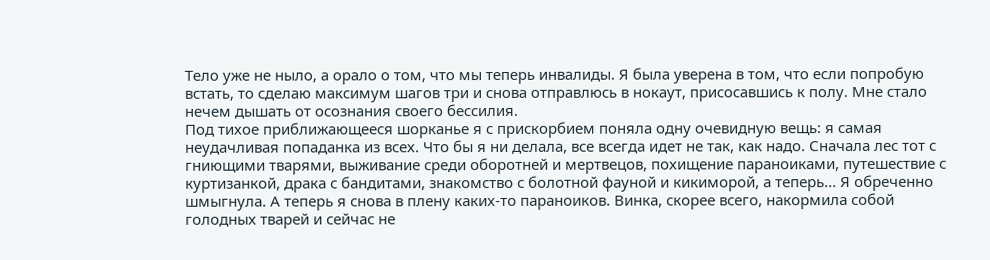Тело уже не ныло, а орало о том, что мы теперь инвалиды. Я была уверена в том, что если попробую встать, то сделаю максимум шагов три и снова отправлюсь в нокаут, присосавшись к полу. Мне стало нечем дышать от осознания своего бессилия.
Под тихое приближающееся шорканье я с прискорбием поняла одну очевидную вещь: я самая неудачливая попаданка из всех. Что бы я ни делала, все всегда идет не так, как надо. Сначала лес тот с гниющими тварями, выживание среди оборотней и мертвецов, похищение параноиками, путешествие с куртизанкой, драка с бандитами, знакомство с болотной фауной и кикиморой, а теперь... Я обреченно шмыгнула. А теперь я снова в плену каких-то параноиков. Винка, скорее всего, накормила собой голодных тварей и сейчас не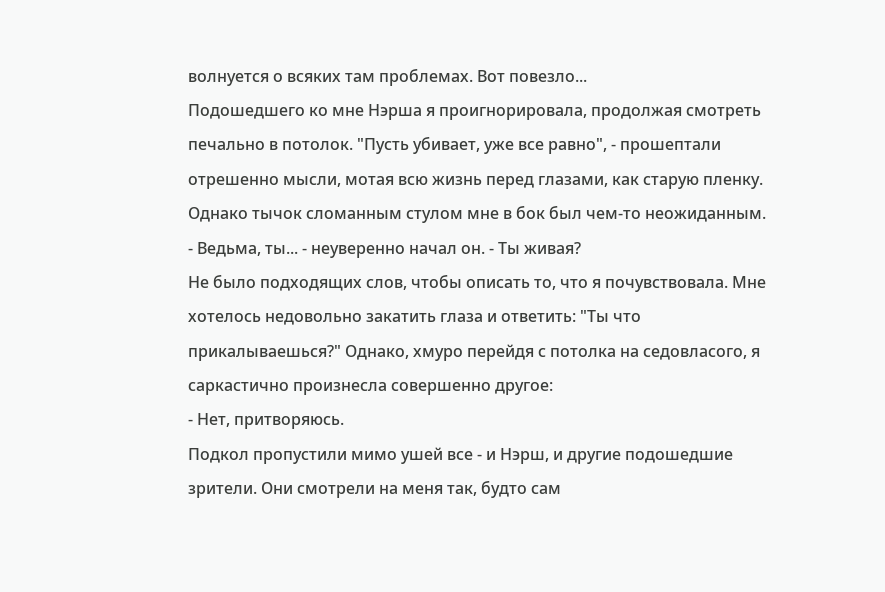волнуется о всяких там проблемах. Вот повезло...
Подошедшего ко мне Нэрша я проигнорировала, продолжая смотреть печально в потолок. "Пусть убивает, уже все равно", - прошептали отрешенно мысли, мотая всю жизнь перед глазами, как старую пленку. Однако тычок сломанным стулом мне в бок был чем-то неожиданным.
- Ведьма, ты... - неуверенно начал он. - Ты живая?
Не было подходящих слов, чтобы описать то, что я почувствовала. Мне хотелось недовольно закатить глаза и ответить: "Ты что прикалываешься?" Однако, хмуро перейдя с потолка на седовласого, я саркастично произнесла совершенно другое:
- Нет, притворяюсь.
Подкол пропустили мимо ушей все - и Нэрш, и другие подошедшие зрители. Они смотрели на меня так, будто сам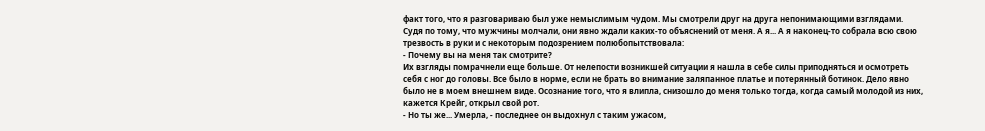факт того, что я разговариваю был уже немыслимым чудом. Мы смотрели друг на друга непонимающими взглядами. Судя по тому, что мужчины молчали, они явно ждали каких-то объяснений от меня. А я... А я наконец-то собрала всю свою трезвость в руки и с некоторым подозрением полюбопытствовала:
- Почему вы на меня так смотрите?
Их взгляды помрачнели еще больше. От нелепости возникшей ситуации я нашла в себе силы приподняться и осмотреть себя с ног до головы. Все было в норме, если не брать во внимание заляпанное платье и потерянный ботинок. Дело явно было не в моем внешнем виде. Осознание того, что я влипла, снизошло до меня только тогда, когда самый молодой из них, кажется Крейг, открыл свой рот.
- Но ты же... Умерла, - последнее он выдохнул с таким ужасом,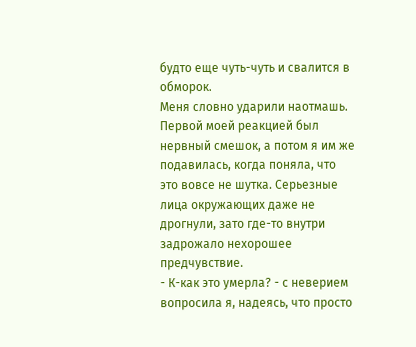будто еще чуть-чуть и свалится в обморок.
Меня словно ударили наотмашь. Первой моей реакцией был нервный смешок, а потом я им же подавилась, когда поняла, что это вовсе не шутка. Серьезные лица окружающих даже не дрогнули, зато где-то внутри задрожало нехорошее предчувствие.
- К-как это умерла? - с неверием вопросила я, надеясь, что просто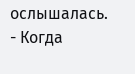ослышалась.
- Когда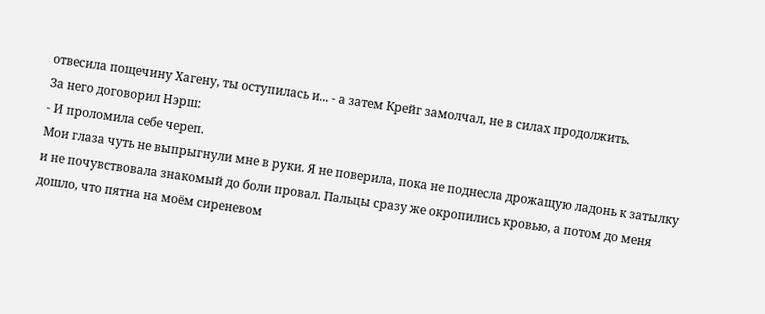отвесила пощечину Хагену, ты оступилась и... - а затем Крейг замолчал, не в силах продолжить.
За него договорил Нэрш:
- И проломила себе череп.
Мои глаза чуть не выпрыгнули мне в руки. Я не поверила, пока не поднесла дрожащую ладонь к затылку и не почувствовала знакомый до боли провал. Пальцы сразу же окропились кровью, а потом до меня дошло, что пятна на моём сиреневом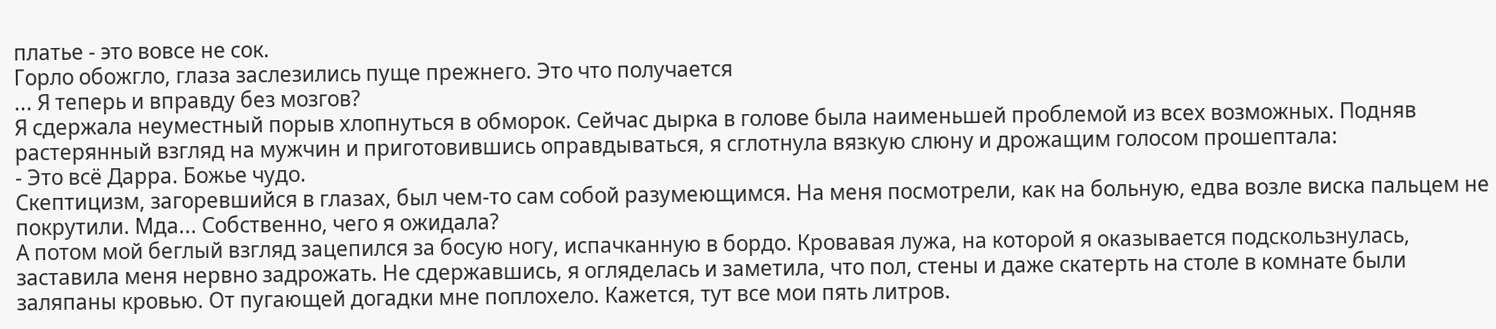платье - это вовсе не сок.
Горло обожгло, глаза заслезились пуще прежнего. Это что получается
... Я теперь и вправду без мозгов?
Я сдержала неуместный порыв хлопнуться в обморок. Сейчас дырка в голове была наименьшей проблемой из всех возможных. Подняв растерянный взгляд на мужчин и приготовившись оправдываться, я сглотнула вязкую слюну и дрожащим голосом прошептала:
- Это всё Дарра. Божье чудо.
Скептицизм, загоревшийся в глазах, был чем-то сам собой разумеющимся. На меня посмотрели, как на больную, едва возле виска пальцем не покрутили. Мда... Собственно, чего я ожидала?
А потом мой беглый взгляд зацепился за босую ногу, испачканную в бордо. Кровавая лужа, на которой я оказывается подскользнулась, заставила меня нервно задрожать. Не сдержавшись, я огляделась и заметила, что пол, стены и даже скатерть на столе в комнате были заляпаны кровью. От пугающей догадки мне поплохело. Кажется, тут все мои пять литров.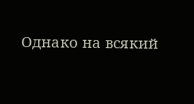Однако на всякий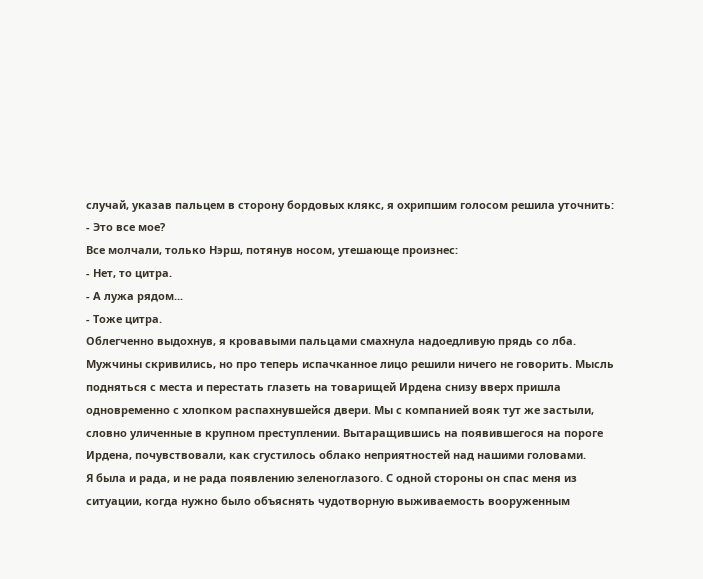случай, указав пальцем в сторону бордовых клякс, я охрипшим голосом решила уточнить:
- Это все мое?
Все молчали, только Нэрш, потянув носом, утешающе произнес:
- Нет, то цитра.
- А лужа рядом...
- Тоже цитра.
Облегченно выдохнув, я кровавыми пальцами смахнула надоедливую прядь со лба. Мужчины скривились, но про теперь испачканное лицо решили ничего не говорить. Мысль подняться с места и перестать глазеть на товарищей Ирдена снизу вверх пришла одновременно с хлопком распахнувшейся двери. Мы с компанией вояк тут же застыли, словно уличенные в крупном преступлении. Вытаращившись на появившегося на пороге Ирдена, почувствовали, как сгустилось облако неприятностей над нашими головами.
Я была и рада, и не рада появлению зеленоглазого. С одной стороны он спас меня из ситуации, когда нужно было объяснять чудотворную выживаемость вооруженным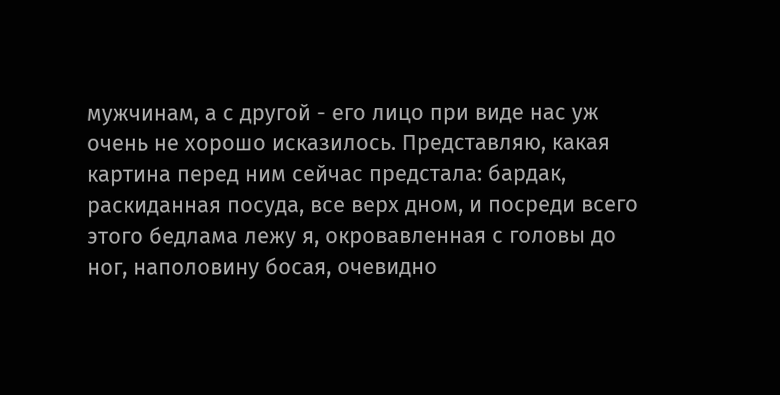мужчинам, а с другой - его лицо при виде нас уж очень не хорошо исказилось. Представляю, какая картина перед ним сейчас предстала: бардак, раскиданная посуда, все верх дном, и посреди всего этого бедлама лежу я, окровавленная с головы до ног, наполовину босая, очевидно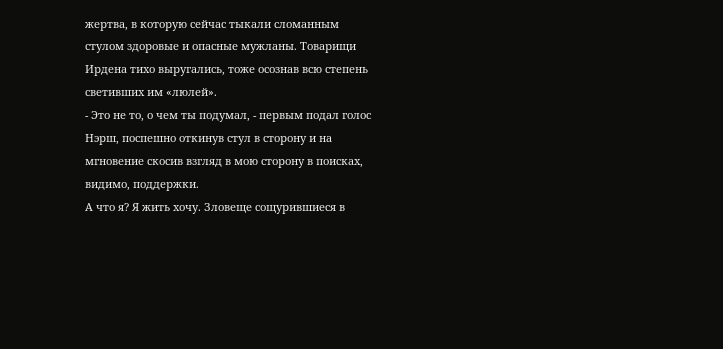жертва, в которую сейчас тыкали сломанным стулом здоровые и опасные мужланы. Товарищи Ирдена тихо выругались, тоже осознав всю степень светивших им «люлей».
- Это не то, о чем ты подумал, - первым подал голос Нэрш, поспешно откинув стул в сторону и на мгновение скосив взгляд в мою сторону в поисках, видимо, поддержки.
А что я? Я жить хочу. Зловеще сощурившиеся в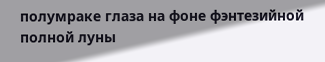полумраке глаза на фоне фэнтезийной полной луны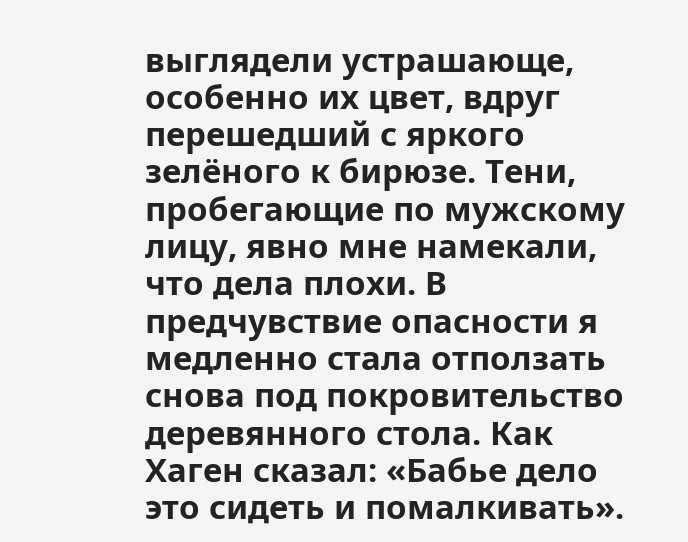выглядели устрашающе, особенно их цвет, вдруг перешедший с яркого зелёного к бирюзе. Тени, пробегающие по мужскому лицу, явно мне намекали, что дела плохи. В предчувствие опасности я медленно стала отползать снова под покровительство деревянного стола. Как Хаген сказал: «Бабье дело это сидеть и помалкивать».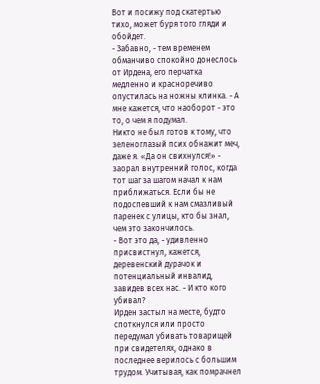Вот и посижу под скатертью тихо, может буря того гляди и обойдет.
- Забавно, - тем временем обманчиво спокойно донеслось от Ирдена, его перчатка медленно и красноречиво опустилась на ножны клинка. - А мне кажется, что наоборот - это то, о чем я подумал.
Никто не был готов к тому, что зеленоглазый псих обнажит меч, даже я. «Да он свихнулся!» - заорал внутренний голос, когда тот шаг за шагом начал к нам приближаться. Если бы не подоспевший к нам смазливый паренек с улицы, кто бы знал, чем это закончилось.
- Вот это да, - удивленно присвистнул, кажется, деревенский дурачок и потенциальный инвалид, завидев всех нас. - И кто кого убивал?
Ирден застыл на месте, будто споткнулся или просто передумал убивать товарищей при свидетелях, однако в последнее верилось с большим трудом. Учитывая, как помрачнел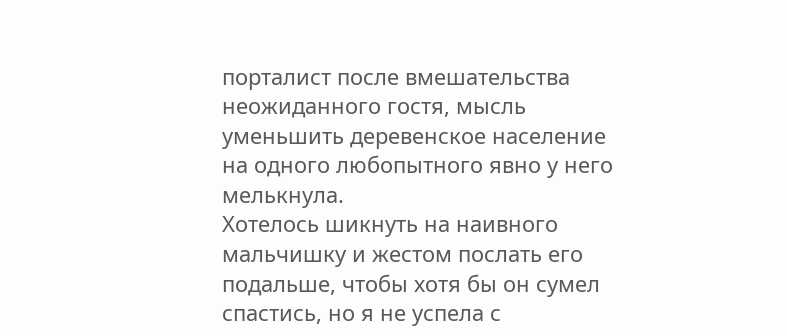порталист после вмешательства неожиданного гостя, мысль уменьшить деревенское население на одного любопытного явно у него мелькнула.
Хотелось шикнуть на наивного мальчишку и жестом послать его подальше, чтобы хотя бы он сумел спастись, но я не успела с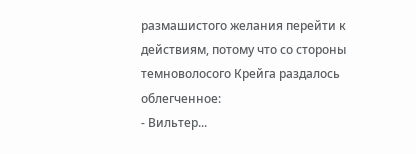размашистого желания перейти к действиям, потому что со стороны темноволосого Крейга раздалось облегченное:
- Вильтер...